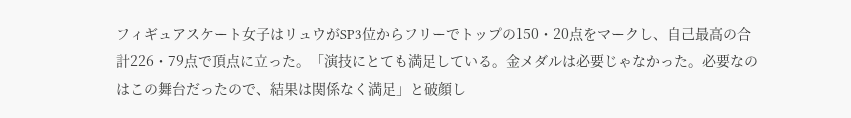フィギュアスケート女子はリュウがSP3位からフリーでトップの150・20点をマークし、自己最高の合計226・79点で頂点に立った。「演技にとても満足している。金メダルは必要じゃなかった。必要なのはこの舞台だったので、結果は関係なく満足」と破顔し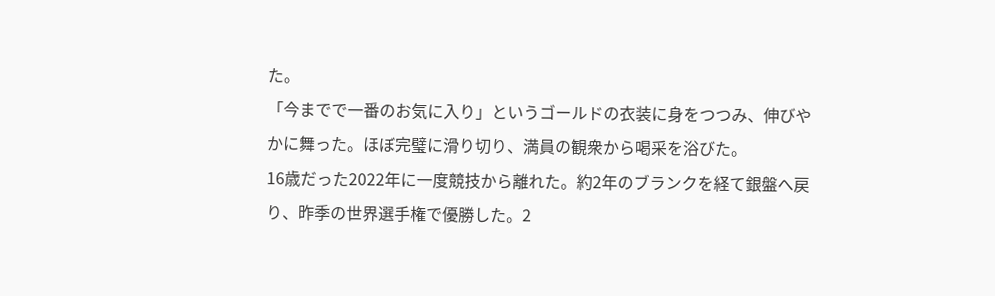た。
「今までで一番のお気に入り」というゴールドの衣装に身をつつみ、伸びやかに舞った。ほぼ完璧に滑り切り、満員の観衆から喝采を浴びた。
16歳だった2022年に一度競技から離れた。約2年のブランクを経て銀盤へ戻り、昨季の世界選手権で優勝した。2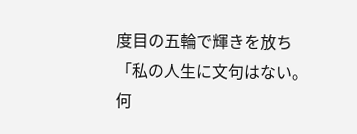度目の五輪で輝きを放ち「私の人生に文句はない。何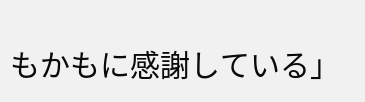もかもに感謝している」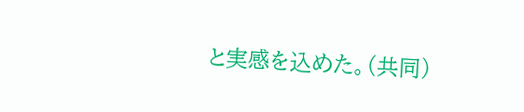と実感を込めた。(共同)